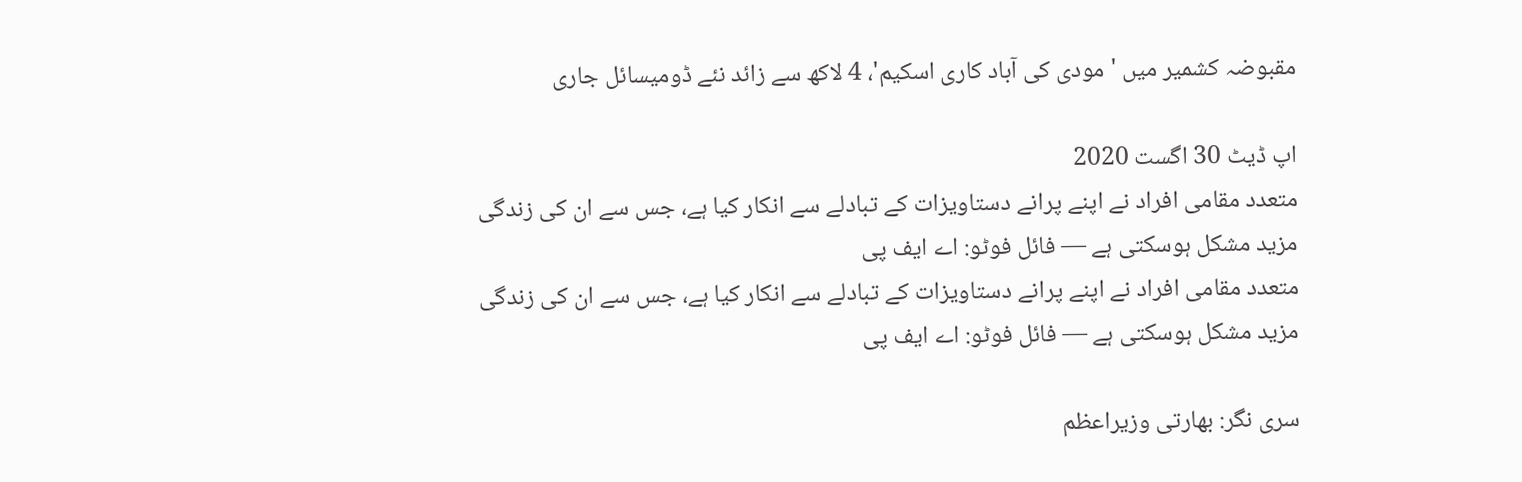مقبوضہ کشمیر میں 'مودی کی آباد کاری اسکیم'، 4 لاکھ سے زائد نئے ڈومیسائل جاری

اپ ڈیٹ 30 اگست 2020
متعدد مقامی افراد نے اپنے پرانے دستاویزات کے تبادلے سے انکار کیا ہے، جس سے ان کی زندگی مزید مشکل ہوسکتی ہے — فائل فوٹو: اے ایف پی
متعدد مقامی افراد نے اپنے پرانے دستاویزات کے تبادلے سے انکار کیا ہے، جس سے ان کی زندگی مزید مشکل ہوسکتی ہے — فائل فوٹو: اے ایف پی

سری نگر: بھارتی وزیراعظم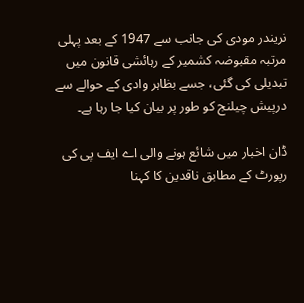نریندر مودی کی جانب سے 1947 کے بعد پہلی مرتبہ مقبوضہ کشمیر کے رہائشی قانون میں تبدیلی کی گئی، جسے بظاہر وادی کے حوالے سے درپیش چیلنج کو طور پر بیان کیا جا رہا ہے۔

ڈان اخبار میں شائع ہونے والی اے ایف پی کی رپورٹ کے مطابق ناقدین کا کہنا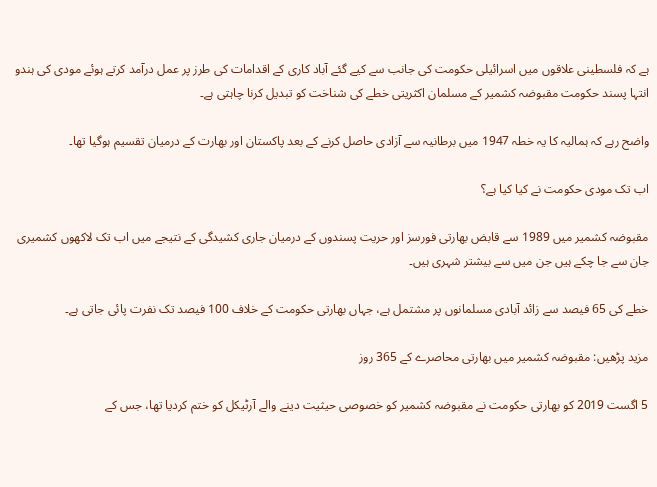ہے کہ فلسطینی علاقوں میں اسرائیلی حکومت کی جانب سے کیے گئے آباد کاری کے اقدامات کی طرز پر عمل درآمد کرتے ہوئے مودی کی ہندو انتہا پسند حکومت مقبوضہ کشمیر کے مسلمان اکثریتی خطے کی شناخت کو تبدیل کرنا چاہتی ہے۔

واضح رہے کہ ہمالیہ کا یہ خطہ 1947 میں برطانیہ سے آزادی حاصل کرنے کے بعد پاکستان اور بھارت کے درمیان تقسیم ہوگیا تھا۔

اب تک مودی حکومت نے کیا کیا ہے؟

مقبوضہ کشمیر میں 1989 سے قابض بھارتی فورسز اور حریت پسندوں کے درمیان جاری کشیدگی کے نتیجے میں اب تک لاکھوں کشمیری جان سے جا چکے ہیں جن میں سے بیشتر شہری ہیں۔

خطے کی 65 فیصد سے زائد آبادی مسلمانوں پر مشتمل ہے، جہاں بھارتی حکومت کے خلاف 100 فیصد تک نفرت پائی جاتی ہے۔

مزید پڑھیں: مقبوضہ کشمیر میں بھارتی محاصرے کے 365 روز

5 اگست 2019 کو بھارتی حکومت نے مقبوضہ کشمیر کو خصوصی حیثیت دینے والے آرٹیکل کو ختم کردیا تھا، جس کے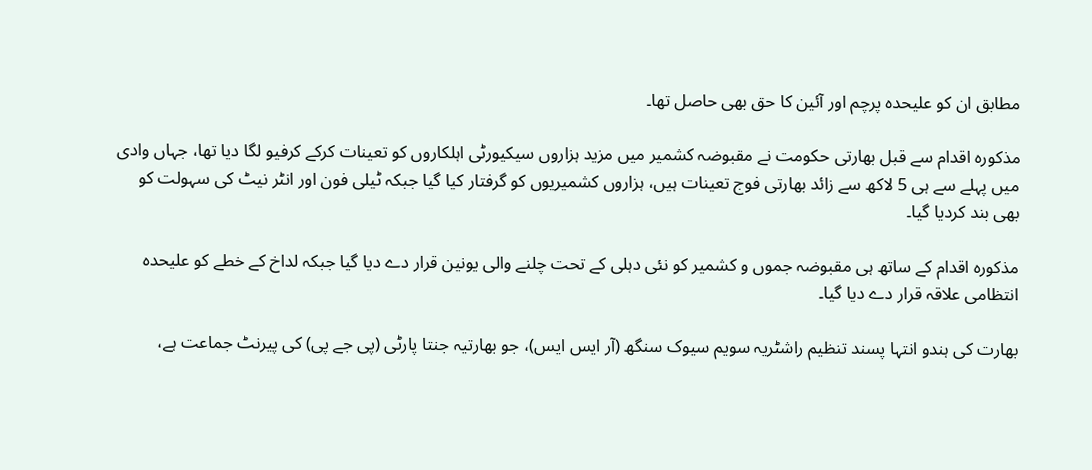مطابق ان کو علیحدہ پرچم اور آئین کا حق بھی حاصل تھا۔

مذکورہ اقدام سے قبل بھارتی حکومت نے مقبوضہ کشمیر میں مزید ہزاروں سیکیورٹی اہلکاروں کو تعینات کرکے کرفیو لگا دیا تھا، جہاں وادی میں پہلے سے ہی 5 لاکھ سے زائد بھارتی فوج تعینات ہیں، ہزاروں کشمیریوں کو گرفتار کیا گیا جبکہ ٹیلی فون اور انٹر نیٹ کی سہولت کو بھی بند کردیا گیا۔

مذکورہ اقدام کے ساتھ ہی مقبوضہ جموں و کشمیر کو نئی دہلی کے تحت چلنے والی یونین قرار دے دیا گیا جبکہ لداخ کے خطے کو علیحدہ انتظامی علاقہ قرار دے دیا گیا۔

بھارت کی ہندو انتہا پسند تنظیم راشٹریہ سویم سیوک سنگھ (آر ایس ایس)، جو بھارتیہ جنتا پارٹی (پی جے پی) کی پیرنٹ جماعت ہے،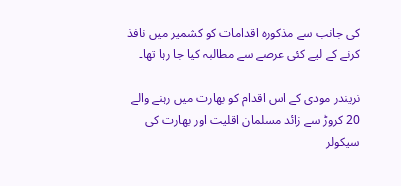کی جانب سے مذکورہ اقدامات کو کشمیر میں نافذ کرنے کے لیے کئی عرصے سے مطالبہ کیا جا رہا تھا۔

نریندر مودی کے اس اقدام کو بھارت میں رہنے والے 20 کروڑ سے زائد مسلمان اقلیت اور بھارت کی سیکولر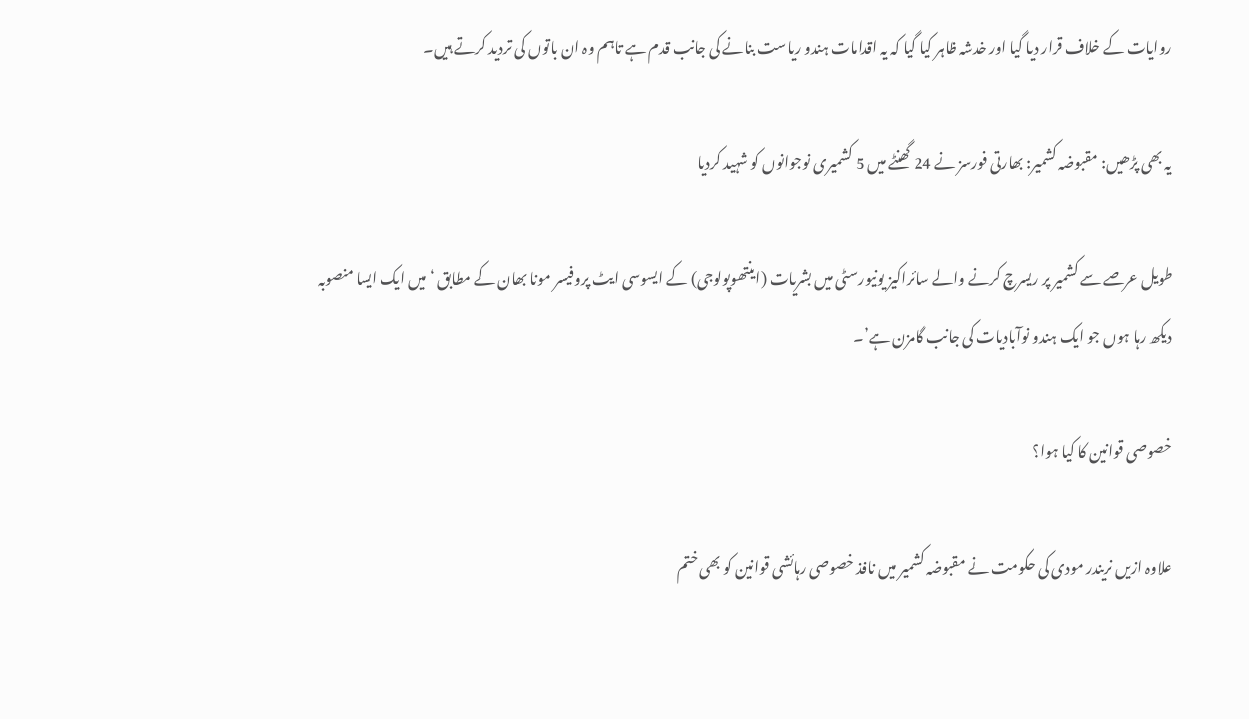روایات کے خلاف قرار دیا گیا اور خدشہ ظاہر کیا گیا کہ یہ اقدامات ہندو ریاست بنانے کی جانب قدم ہے تاہم وہ ان باتوں کی تردید کرتے ہیں۔

یہ بھی پڑھیں: مقبوضہ کشمیر: بھارتی فورسز نے 24 گھنٹے میں 5 کشمیری نوجوانوں کو شہید کردیا

طویل عرصے سے کشمیر پر ریسرچ کرنے والے سائراکیز یونیورسٹی میں بشریات (اینتھوپولوجی) کے ایسوسی ایٹ پروفیسر مونا بھان کے مطابق ‘میں ایک ایسا منصوبہ دیکھ رہا ہوں جو ایک ہندو نوآبادیات کی جانب گامزن ہے’۔

خصوصی قوانین کا کیا ہوا؟

علاوہ ازیں نریندر مودی کی حکومت نے مقبوضہ کشمیر میں نافذ خصوصی رہائشی قوانین کو بھی ختم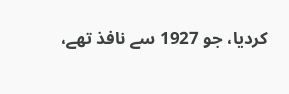کردیا، جو 1927 سے نافذ تھے،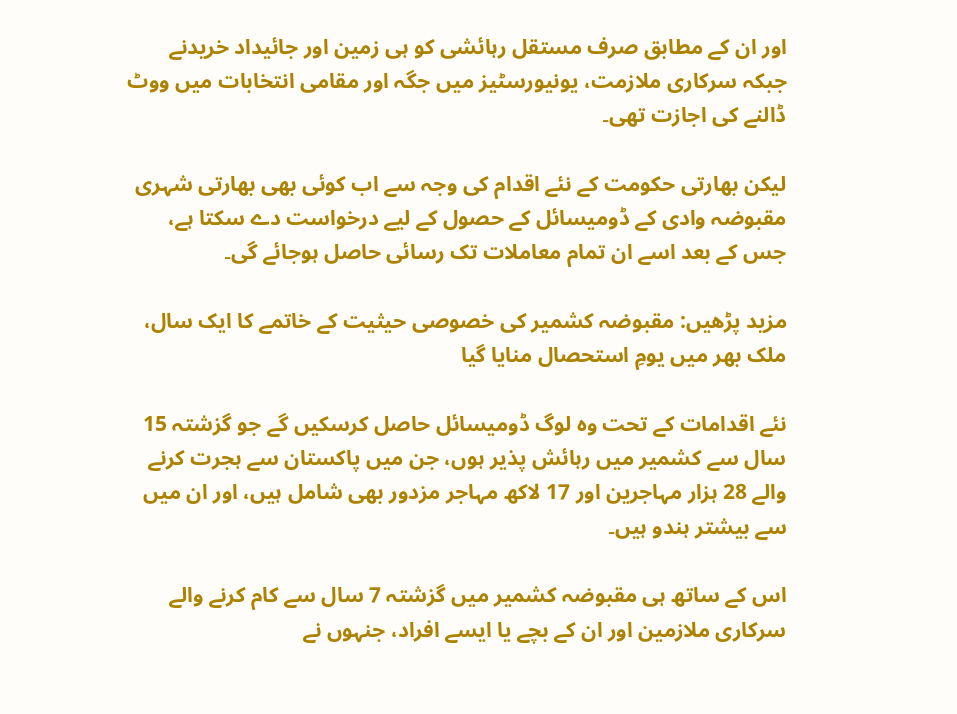اور ان کے مطابق صرف مستقل رہائشی کو ہی زمین اور جائیداد خریدنے جبکہ سرکاری ملازمت، یونیورسٹیز میں جگہ اور مقامی انتخابات میں ووٹ ڈالنے کی اجازت تھی۔

لیکن بھارتی حکومت کے نئے اقدام کی وجہ سے اب کوئی بھی بھارتی شہری مقبوضہ وادی کے ڈومیسائل کے حصول کے لیے درخواست دے سکتا ہے، جس کے بعد اسے ان تمام معاملات تک رسائی حاصل ہوجائے گی۔

مزید پڑھیں: مقبوضہ کشمیر کی خصوصی حیثیت کے خاتمے کا ایک سال، ملک بھر میں یومِ استحصال منایا گیا

نئے اقدامات کے تحت وہ لوگ ڈومیسائل حاصل کرسکیں گے جو گزشتہ 15 سال سے کشمیر میں رہائش پذیر ہوں، جن میں پاکستان سے ہجرت کرنے والے 28 ہزار مہاجرین اور 17 لاکھ مہاجر مزدور بھی شامل ہیں، اور ان میں سے بیشتر ہندو ہیں۔

اس کے ساتھ ہی مقبوضہ کشمیر میں گزشتہ 7 سال سے کام کرنے والے سرکاری ملازمین اور ان کے بچے یا ایسے افراد، جنہوں نے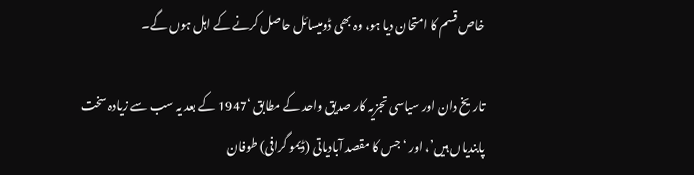خاص قسم کا امتحان دیا ہو، وہ بھی ڈومیسائل حاصل کرنے کے اہل ہوں گے۔

تاریخ دان اور سیاسی تجزیہ کار صدیق واحد کے مطابق ‘1947 کے بعد یہ سب سے زیادہ سخت پابندیاں ہیں’، اور ‘جس کا مقصد آبادیاتی (ڈیمو گرافی) طوفان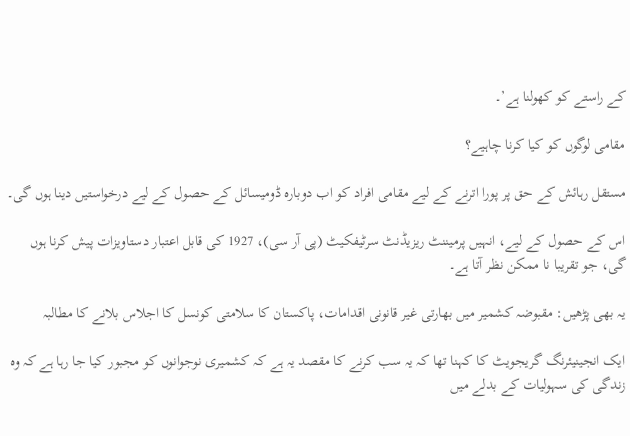کے راستے کو کھولنا ہے’۔

مقامی لوگوں کو کیا کرنا چاہیے؟

مستقل رہائش کے حق پر پورا اترنے کے لیے مقامی افراد کو اب دوبارہ ڈومیسائل کے حصول کے لیے درخواستیں دینا ہوں گی۔

اس کے حصول کے لیے، انہیں پرمیننٹ ریزیڈنٹ سرٹیفکیٹ (پی آر سی)، 1927 کی قابل اعتبار دستاویزات پیش کرنا ہوں گی، جو تقریبا نا ممکن نظر آتا ہے۔

یہ بھی پڑھیں: مقبوضہ کشمیر میں بھارتی غیر قانونی اقدامات، پاکستان کا سلامتی کونسل کا اجلاس بلانے کا مطالبہ

ایک انجینیئرنگ گریجویٹ کا کہنا تھا کہ یہ سب کرنے کا مقصد یہ ہے کہ کشمیری نوجوانوں کو مجبور کیا جا رہا ہے کہ وہ زندگی کی سہولیات کے بدلے میں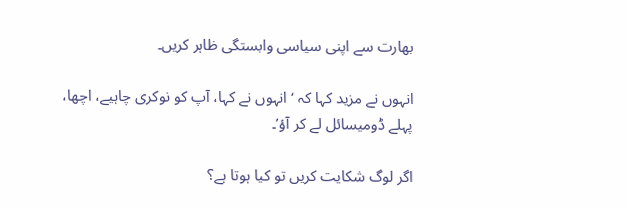بھارت سے اپنی سیاسی وابستگی ظاہر کریں۔

انہوں نے مزید کہا کہ ‘انہوں نے کہا، آپ کو نوکری چاہیے، اچھا، پہلے ڈومیسائل لے کر آؤ’۔

اگر لوگ شکایت کریں تو کیا ہوتا ہے؟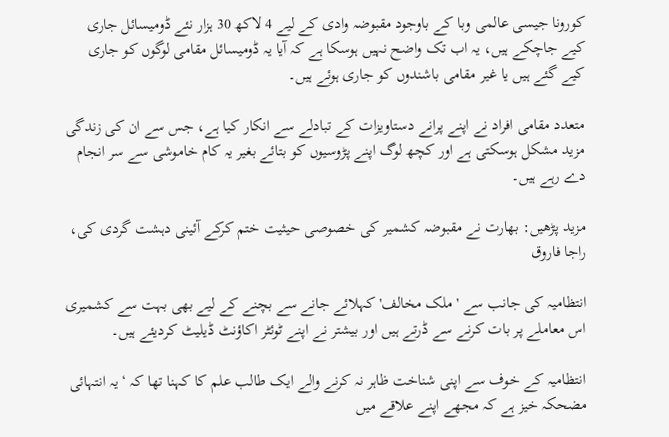کورونا جیسی عالمی وبا کے باوجود مقبوضہ وادی کے لیے 4 لاکھ 30 ہزار نئے ڈومیسائل جاری کیے جاچکے ہیں، یہ اب تک واضح نہیں ہوسکا ہے کہ آیا یہ ڈومیسائل مقامی لوگوں کو جاری کیے گئے ہیں یا غیر مقامی باشندوں کو جاری ہوئے ہیں۔

متعدد مقامی افراد نے اپنے پرانے دستاویزات کے تبادلے سے انکار کیا ہے، جس سے ان کی زندگی مزید مشکل ہوسکتی ہے اور کچھ لوگ اپنے پڑوسیوں کو بتائے بغیر یہ کام خاموشی سے سر انجام دے رہے ہیں۔

مزید پڑھیں: بھارت نے مقبوضہ کشمیر کی خصوصی حیثیت ختم کرکے آئینی دہشت گردی کی، راجا فاروق

انتظامیہ کی جانب سے 'ملک مخالف' کہلائے جانے سے بچنے کے لیے بھی بہت سے کشمیری اس معاملے پر بات کرنے سے ڈرتے ہیں اور بیشتر نے اپنے ٹوئٹر اکاؤنٹ ڈیلیٹ کردیئے ہیں۔

انتظامیہ کے خوف سے اپنی شناخت ظاہر نہ کرنے والے ایک طالب علم کا کہنا تھا کہ ‘یہ انتہائی مضحکہ خیز ہے کہ مجھے اپنے علاقے میں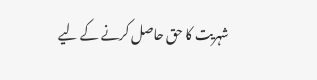شہریت کا حق حاصل کرنے کے لیے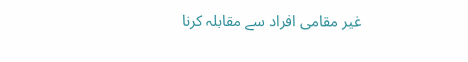غیر مقامی افراد سے مقابلہ کرنا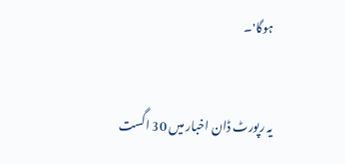ہوگا'۔


یہ رپورٹ ڈان اخبار میں 30 اگست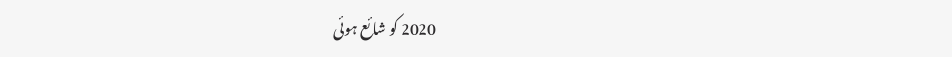2020 کو شائع ہوئی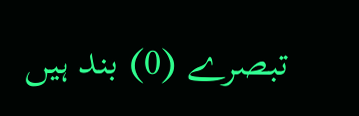تبصرے (0) بند ہیں